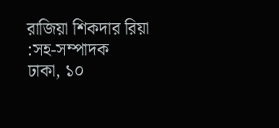রাজিয়া শিকদার রিয়া :সহ-সম্পাদক
ঢাকা, ১০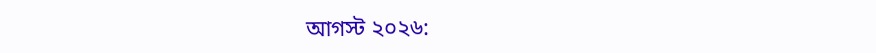আগস্ট ২০২৬: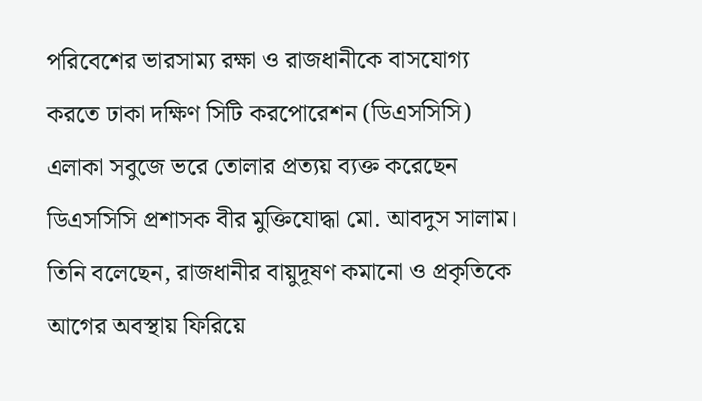পরিবেশের ভারসাম্য রক্ষা ও রাজধানীকে বাসযোগ্য করতে ঢাকা দক্ষিণ সিটি করপোরেশন (ডিএসসিসি) এলাকা সবুজে ভরে তোলার প্রত্যয় ব্যক্ত করেছেন ডিএসসিসি প্রশাসক বীর মুক্তিযোদ্ধা মো. আবদুস সালাম।
তিনি বলেছেন, রাজধানীর বায়ুদূষণ কমানো ও প্রকৃতিকে আগের অবস্থায় ফিরিয়ে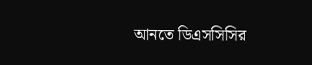আনতে ডিএসসিসির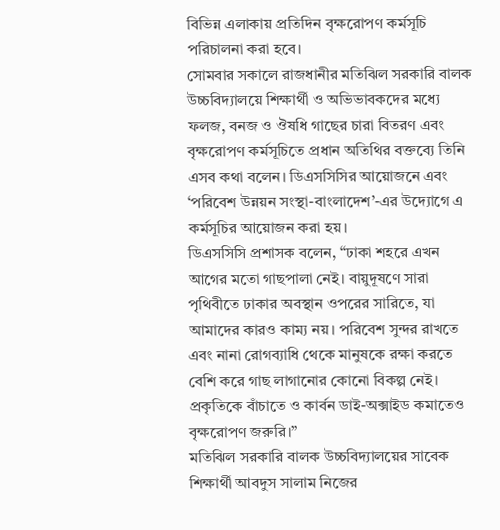বিভিন্ন এলাকায় প্রতিদিন বৃক্ষরোপণ কর্মসূচি পরিচালনা করা হবে।
সোমবার সকালে রাজধানীর মতিঝিল সরকারি বালক উচ্চবিদ্যালয়ে শিক্ষার্থী ও অভিভাবকদের মধ্যে ফলজ, বনজ ও ঔষধি গাছের চারা বিতরণ এবং বৃক্ষরোপণ কর্মসূচিতে প্রধান অতিথির বক্তব্যে তিনি এসব কথা বলেন। ডিএসসিসির আয়োজনে এবং ‘পরিবেশ উন্নয়ন সংস্থা-বাংলাদেশ’-এর উদ্যোগে এ কর্মসূচির আয়োজন করা হয়।
ডিএসসিসি প্রশাসক বলেন, “ঢাকা শহরে এখন আগের মতো গাছপালা নেই। বায়ুদূষণে সারা পৃথিবীতে ঢাকার অবস্থান ওপরের সারিতে, যা আমাদের কারও কাম্য নয়। পরিবেশ সুন্দর রাখতে এবং নানা রোগব্যাধি থেকে মানুষকে রক্ষা করতে বেশি করে গাছ লাগানোর কোনো বিকল্প নেই। প্রকৃতিকে বাঁচাতে ও কার্বন ডাই-অক্সাইড কমাতেও বৃক্ষরোপণ জরুরি।”
মতিঝিল সরকারি বালক উচ্চবিদ্যালয়ের সাবেক শিক্ষার্থী আবদুস সালাম নিজের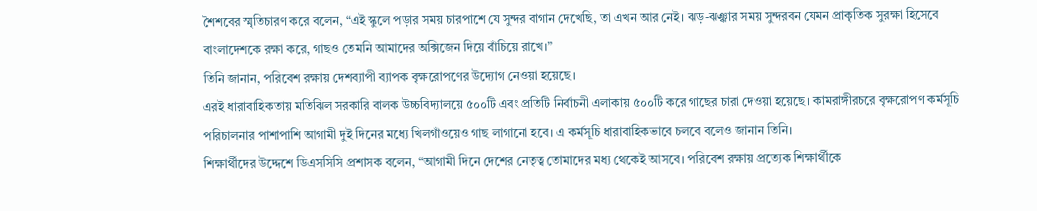শৈশবের স্মৃতিচারণ করে বলেন, “এই স্কুলে পড়ার সময় চারপাশে যে সুন্দর বাগান দেখেছি, তা এখন আর নেই। ঝড়-ঝঞ্ঝার সময় সুন্দরবন যেমন প্রাকৃতিক সুরক্ষা হিসেবে বাংলাদেশকে রক্ষা করে, গাছও তেমনি আমাদের অক্সিজেন দিয়ে বাঁচিয়ে রাখে।”
তিনি জানান, পরিবেশ রক্ষায় দেশব্যাপী ব্যাপক বৃক্ষরোপণের উদ্যোগ নেওয়া হয়েছে।
এরই ধারাবাহিকতায় মতিঝিল সরকারি বালক উচ্চবিদ্যালয়ে ৫০০টি এবং প্রতিটি নির্বাচনী এলাকায় ৫০০টি করে গাছের চারা দেওয়া হয়েছে। কামরাঙ্গীরচরে বৃক্ষরোপণ কর্মসূচি পরিচালনার পাশাপাশি আগামী দুই দিনের মধ্যে খিলগাঁওয়েও গাছ লাগানো হবে। এ কর্মসূচি ধারাবাহিকভাবে চলবে বলেও জানান তিনি।
শিক্ষার্থীদের উদ্দেশে ডিএসসিসি প্রশাসক বলেন, “আগামী দিনে দেশের নেতৃত্ব তোমাদের মধ্য থেকেই আসবে। পরিবেশ রক্ষায় প্রত্যেক শিক্ষার্থীকে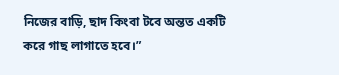নিজের বাড়ি, ছাদ কিংবা টবে অন্তত একটি করে গাছ লাগাতে হবে।”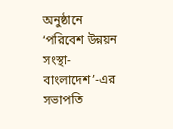অনুষ্ঠানে ‘পরিবেশ উন্নয়ন সংস্থা-বাংলাদেশ’-এর সভাপতি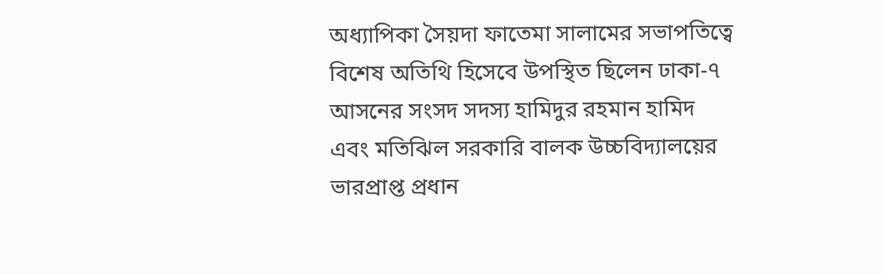অধ্যাপিকা সৈয়দা ফাতেমা সালামের সভাপতিত্বে বিশেষ অতিথি হিসেবে উপস্থিত ছিলেন ঢাকা-৭ আসনের সংসদ সদস্য হামিদুর রহমান হামিদ এবং মতিঝিল সরকারি বালক উচ্চবিদ্যালয়ের ভারপ্রাপ্ত প্রধান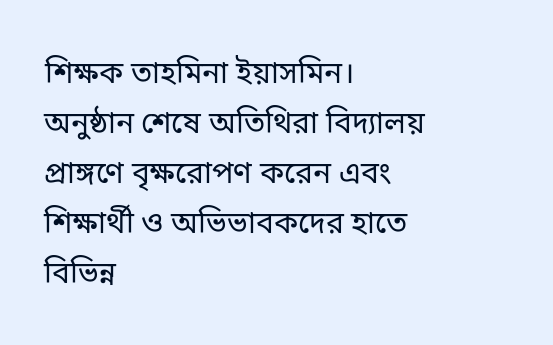শিক্ষক তাহমিনা ইয়াসমিন।
অনুষ্ঠান শেষে অতিথিরা বিদ্যালয় প্রাঙ্গণে বৃক্ষরোপণ করেন এবং শিক্ষার্থী ও অভিভাবকদের হাতে বিভিন্ন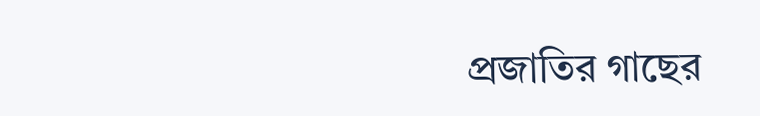প্রজাতির গাছের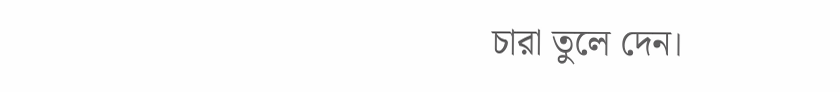চারা তুলে দেন।